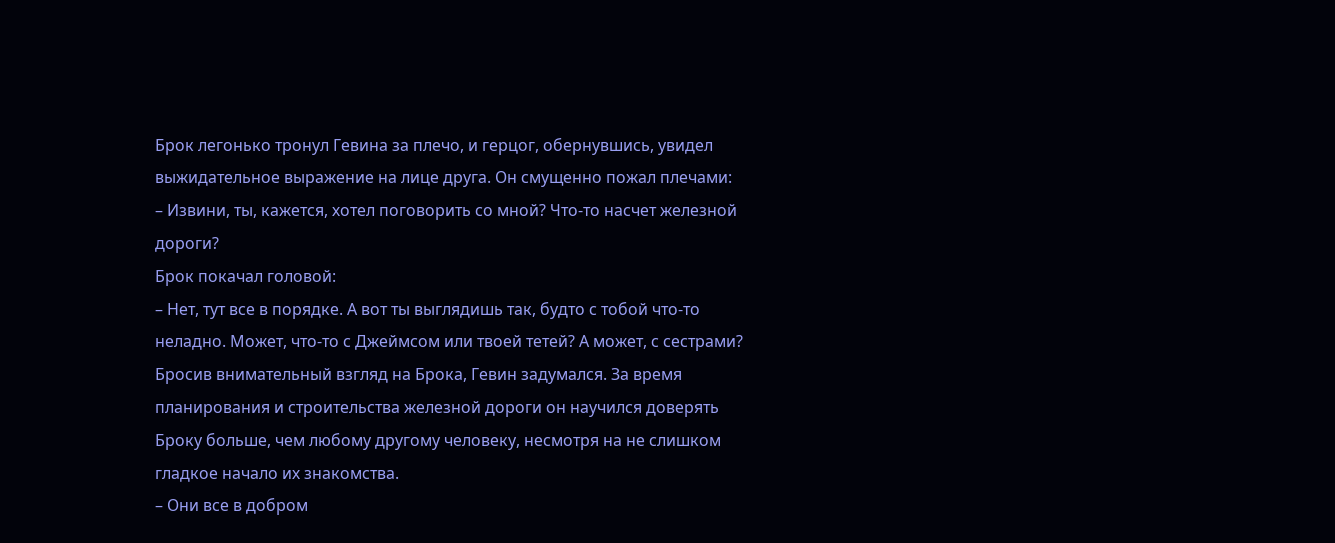Брок легонько тронул Гевина за плечо, и герцог, обернувшись, увидел выжидательное выражение на лице друга. Он смущенно пожал плечами:
– Извини, ты, кажется, хотел поговорить со мной? Что-то насчет железной дороги?
Брок покачал головой:
– Нет, тут все в порядке. А вот ты выглядишь так, будто с тобой что-то неладно. Может, что-то с Джеймсом или твоей тетей? А может, с сестрами?
Бросив внимательный взгляд на Брока, Гевин задумался. За время планирования и строительства железной дороги он научился доверять Броку больше, чем любому другому человеку, несмотря на не слишком гладкое начало их знакомства.
– Они все в добром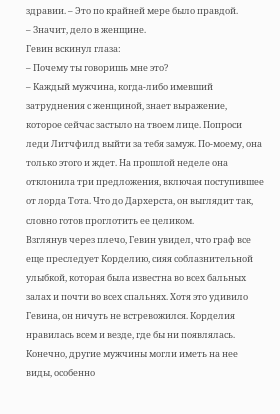здравии. – Это по крайней мере было правдой.
– Значит, дело в женщине.
Гевин вскинул глаза:
– Почему ты говоришь мне это?
– Каждый мужчина, когда-либо имевший затруднения с женщиной, знает выражение, которое сейчас застыло на твоем лице. Попроси леди Литчфилд выйти за тебя замуж. По-моему, она только этого и ждет. На прошлой неделе она отклонила три предложения, включая поступившее от лорда Тота. Что до Дархерста, он выглядит так, словно готов проглотить ее целиком.
Взглянув через плечо, Гевин увидел, что граф все еще преследует Корделию, сияя соблазнительной улыбкой, которая была известна во всех бальных залах и почти во всех спальнях. Хотя это удивило Гевина, он ничуть не встревожился. Корделия нравилась всем и везде, где бы ни появлялась. Конечно, другие мужчины могли иметь на нее виды, особенно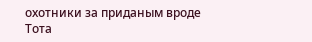охотники за приданым вроде Тота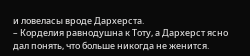и ловеласы вроде Дархерста.
– Корделия равнодушна к Тоту, а Дархерст ясно дал понять, что больше никогда не женится.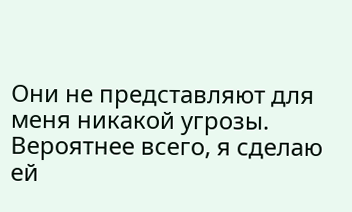Они не представляют для меня никакой угрозы. Вероятнее всего, я сделаю ей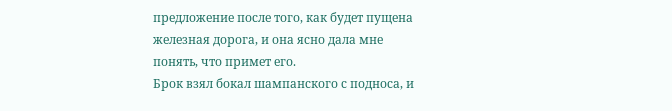предложение после того, как будет пущена железная дорога, и она ясно дала мне понять, что примет его.
Брок взял бокал шампанского с подноса, и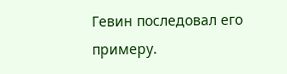Гевин последовал его примеру.